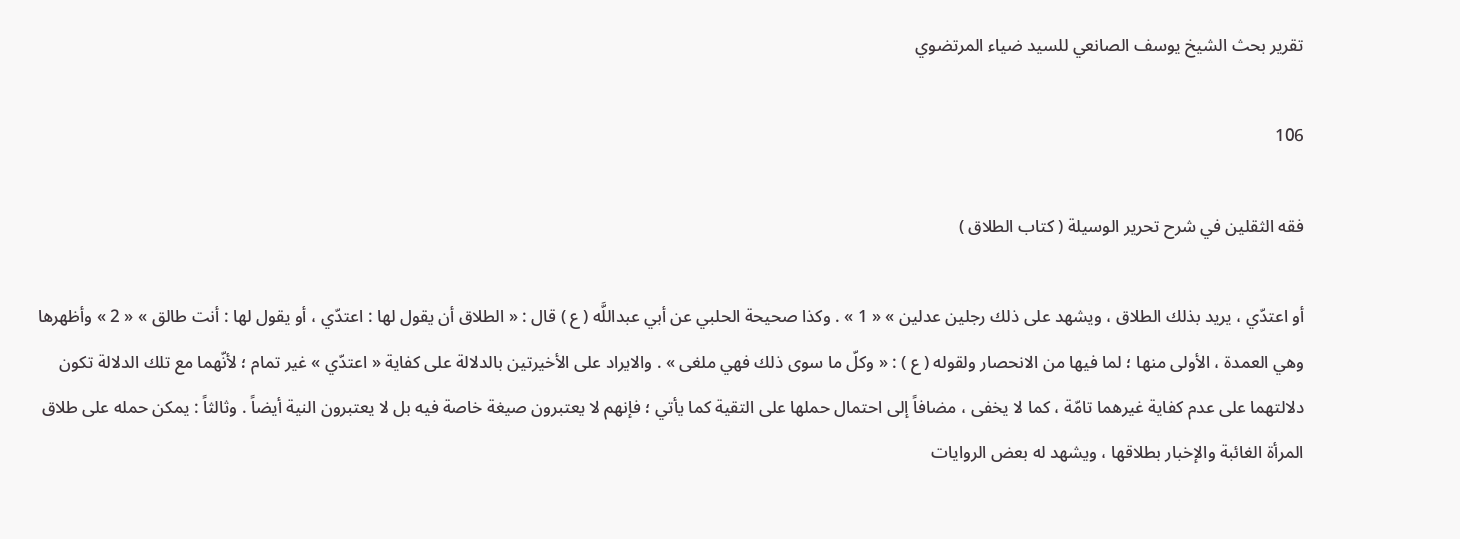تقرير بحث الشيخ يوسف الصانعي للسيد ضياء المرتضوي

106

فقه الثقلين في شرح تحرير الوسيلة ( كتاب الطلاق )

أو اعتدّي ، يريد بذلك الطلاق ، ويشهد على ذلك رجلين عدلين » « 1 » . وكذا صحيحة الحلبي عن أبي عبداللَّه ( ع ) قال : « الطلاق أن يقول لها : اعتدّي ، أو يقول لها : أنت طالق » « 2 » وأظهرها وهي العمدة ، الأولى منها ؛ لما فيها من الانحصار ولقوله ( ع ) : « وكلّ ما سوى ذلك فهي ملغى » . والايراد على الأخيرتين بالدلالة على كفاية « اعتدّي » غير تمام ؛ لأنّهما مع تلك الدلالة تكون دلالتهما على عدم كفاية غيرهما تامّة ، كما لا يخفى ، مضافاً إلى احتمال حملها على التقية كما يأتي ؛ فإنهم لا يعتبرون صيغة خاصة فيه بل لا يعتبرون النية أيضاً . وثالثاً : يمكن حمله على طلاق المرأة الغائبة والإخبار بطلاقها ، ويشهد له بعض الروايات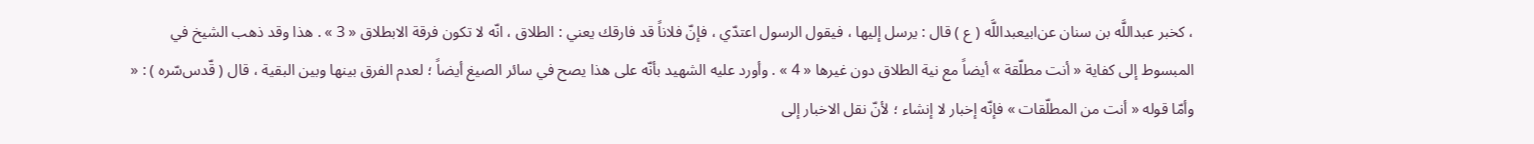، كخبر عبداللَّه بن سنان عن‌ابيعبداللَّه ( ع ) قال : يرسل إليها ، فيقول الرسول اعتدّي ، فإنّ فلاناً قد فارقك يعني : الطلاق ، انّه لا تكون فرقة الابطلاق « 3 » . هذا وقد ذهب الشيخ في المبسوط إلى كفاية « أنت مطلّقة » أيضاً مع نية الطلاق دون غيرها « 4 » . وأورد عليه الشهيد بأنّه على هذا يصح في سائر الصيغ أيضاً ؛ لعدم الفرق بينها وبين البقية ، قال ( قّدس‌سّره ) : « وأمّا قوله « أنت من المطلّقات » فإنّه إخبار لا إنشاء ؛ لأنّ نقل الاخبار إلى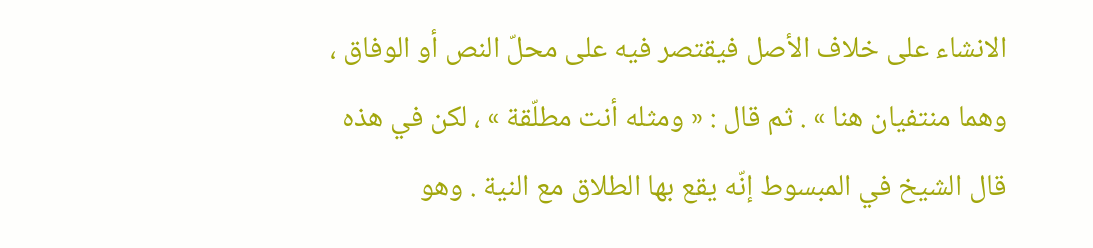الانشاء على خلاف الأصل فيقتصر فيه على محلّ النص أو الوفاق ، وهما منتفيان هنا » . ثم قال : « ومثله أنت مطلّقة » ، لكن في هذه قال الشيخ في المبسوط إنّه يقع بها الطلاق مع النية . وهو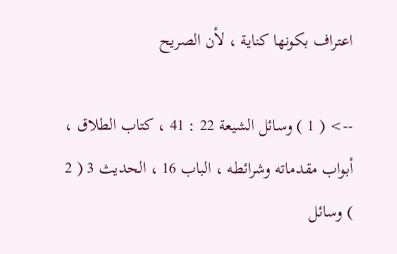اعتراف بكونها كناية ، لأن الصريح

--> ( 1 ) وسائل الشيعة 22 : 41 ، كتاب الطلاق ، أبواب مقدماته وشرائطه ، الباب 16 ، الحديث 3 ( 2 ) وسائل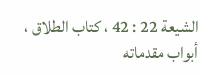الشيعة 22 : 42 ، كتاب الطلاق ، أبواب مقدماته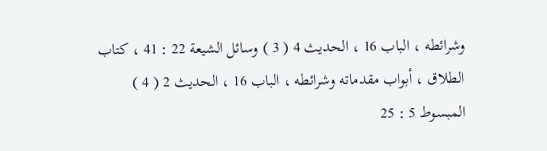وشرائطه ، الباب 16 ، الحديث 4 ( 3 ) وسائل الشيعة 22 : 41 ، كتاب الطلاق ، أبواب مقدماته وشرائطه ، الباب 16 ، الحديث 2 ( 4 ) المبسوط 5 : 25